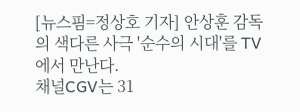[뉴스핌=정상호 기자] 안상훈 감독의 색다른 사극 '순수의 시대'를 TV에서 만난다.
채널CGV는 31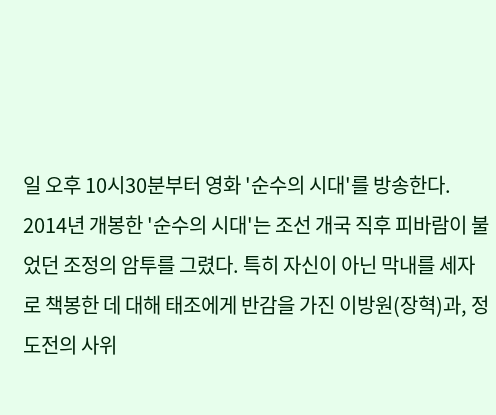일 오후 10시30분부터 영화 '순수의 시대'를 방송한다.
2014년 개봉한 '순수의 시대'는 조선 개국 직후 피바람이 불었던 조정의 암투를 그렸다. 특히 자신이 아닌 막내를 세자로 책봉한 데 대해 태조에게 반감을 가진 이방원(장혁)과, 정도전의 사위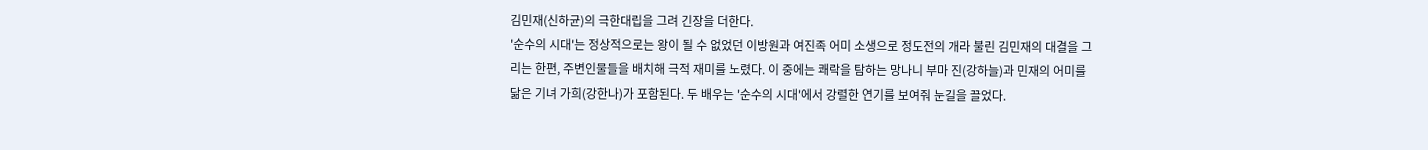김민재(신하균)의 극한대립을 그려 긴장을 더한다.
'순수의 시대'는 정상적으로는 왕이 될 수 없었던 이방원과 여진족 어미 소생으로 정도전의 개라 불린 김민재의 대결을 그리는 한편, 주변인물들을 배치해 극적 재미를 노렸다. 이 중에는 쾌락을 탐하는 망나니 부마 진(강하늘)과 민재의 어미를 닮은 기녀 가희(강한나)가 포함된다. 두 배우는 '순수의 시대'에서 강렬한 연기를 보여줘 눈길을 끌었다.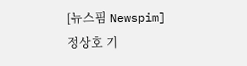[뉴스핌 Newspim] 정상호 기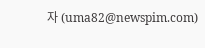자 (uma82@newspim.com)